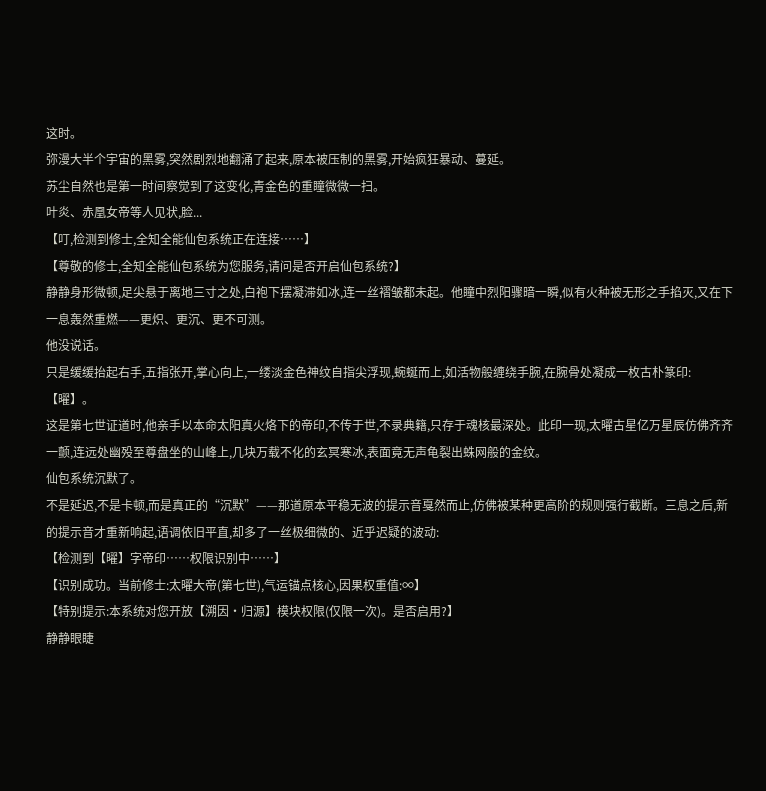这时。
弥漫大半个宇宙的黑雾,突然剧烈地翻涌了起来,原本被压制的黑雾,开始疯狂暴动、蔓延。
苏尘自然也是第一时间察觉到了这变化,青金色的重瞳微微一扫。
叶炎、赤凰女帝等人见状,脸...
【叮,检测到修士,全知全能仙包系统正在连接……】
【尊敬的修士,全知全能仙包系统为您服务,请问是否开启仙包系统?】
静静身形微顿,足尖悬于离地三寸之处,白袍下摆凝滞如冰,连一丝褶皱都未起。他瞳中烈阳骤暗一瞬,似有火种被无形之手掐灭,又在下一息轰然重燃——更炽、更沉、更不可测。
他没说话。
只是缓缓抬起右手,五指张开,掌心向上,一缕淡金色神纹自指尖浮现,蜿蜒而上,如活物般缠绕手腕,在腕骨处凝成一枚古朴篆印:【曜】。
这是第七世证道时,他亲手以本命太阳真火烙下的帝印,不传于世,不录典籍,只存于魂核最深处。此印一现,太曜古星亿万星辰仿佛齐齐一颤,连远处幽殁至尊盘坐的山峰上,几块万载不化的玄冥寒冰,表面竟无声龟裂出蛛网般的金纹。
仙包系统沉默了。
不是延迟,不是卡顿,而是真正的“沉默”——那道原本平稳无波的提示音戛然而止,仿佛被某种更高阶的规则强行截断。三息之后,新的提示音才重新响起,语调依旧平直,却多了一丝极细微的、近乎迟疑的波动:
【检测到【曜】字帝印……权限识别中……】
【识别成功。当前修士:太曜大帝(第七世),气运锚点核心,因果权重值:∞】
【特别提示:本系统对您开放【溯因·归源】模块权限(仅限一次)。是否启用?】
静静眼睫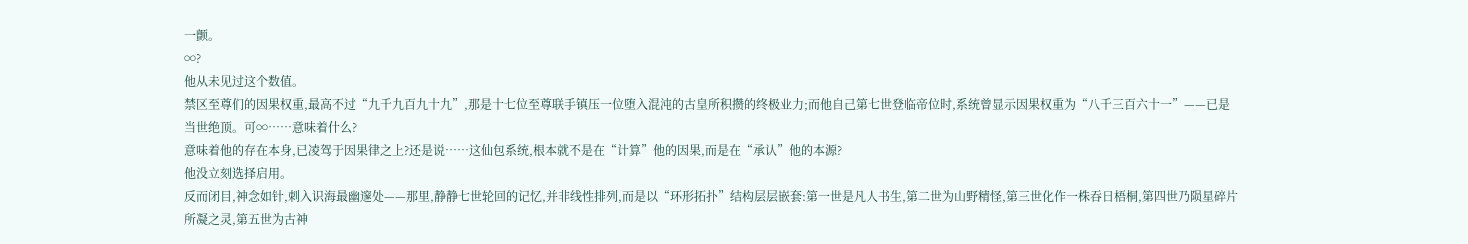一颤。
∞?
他从未见过这个数值。
禁区至尊们的因果权重,最高不过“九千九百九十九”,那是十七位至尊联手镇压一位堕入混沌的古皇所积攒的终极业力;而他自己第七世登临帝位时,系统曾显示因果权重为“八千三百六十一”——已是当世绝顶。可∞……意味着什么?
意味着他的存在本身,已凌驾于因果律之上?还是说……这仙包系统,根本就不是在“计算”他的因果,而是在“承认”他的本源?
他没立刻选择启用。
反而闭目,神念如针,刺入识海最幽邃处——那里,静静七世轮回的记忆,并非线性排列,而是以“环形拓扑”结构层层嵌套:第一世是凡人书生,第二世为山野精怪,第三世化作一株吞日梧桐,第四世乃陨星碎片所凝之灵,第五世为古神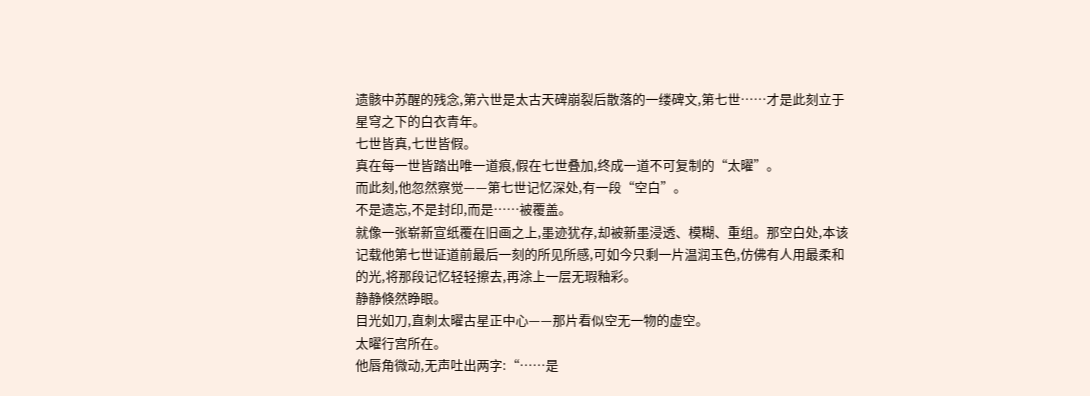遗骸中苏醒的残念,第六世是太古天碑崩裂后散落的一缕碑文,第七世……才是此刻立于星穹之下的白衣青年。
七世皆真,七世皆假。
真在每一世皆踏出唯一道痕,假在七世叠加,终成一道不可复制的“太曜”。
而此刻,他忽然察觉——第七世记忆深处,有一段“空白”。
不是遗忘,不是封印,而是……被覆盖。
就像一张崭新宣纸覆在旧画之上,墨迹犹存,却被新墨浸透、模糊、重组。那空白处,本该记载他第七世证道前最后一刻的所见所感,可如今只剩一片温润玉色,仿佛有人用最柔和的光,将那段记忆轻轻擦去,再涂上一层无瑕釉彩。
静静倏然睁眼。
目光如刀,直刺太曜古星正中心——那片看似空无一物的虚空。
太曜行宫所在。
他唇角微动,无声吐出两字:“……是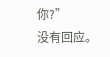你?”
没有回应。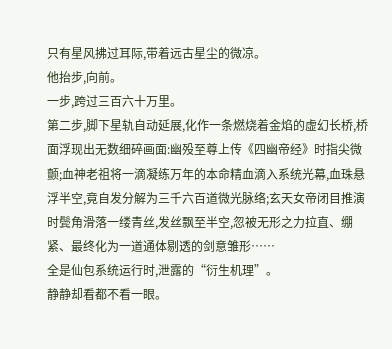只有星风拂过耳际,带着远古星尘的微凉。
他抬步,向前。
一步,跨过三百六十万里。
第二步,脚下星轨自动延展,化作一条燃烧着金焰的虚幻长桥,桥面浮现出无数细碎画面:幽殁至尊上传《四幽帝经》时指尖微颤;血神老祖将一滴凝练万年的本命精血滴入系统光幕,血珠悬浮半空,竟自发分解为三千六百道微光脉络;玄天女帝闭目推演时鬓角滑落一缕青丝,发丝飘至半空,忽被无形之力拉直、绷紧、最终化为一道通体剔透的剑意雏形……
全是仙包系统运行时,泄露的“衍生机理”。
静静却看都不看一眼。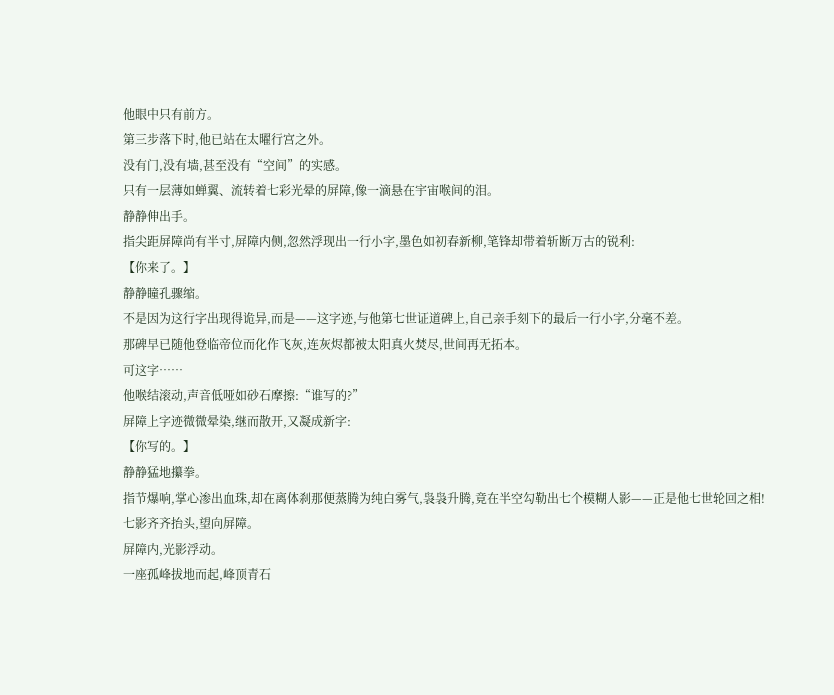他眼中只有前方。
第三步落下时,他已站在太曜行宫之外。
没有门,没有墙,甚至没有“空间”的实感。
只有一层薄如蝉翼、流转着七彩光晕的屏障,像一滴悬在宇宙喉间的泪。
静静伸出手。
指尖距屏障尚有半寸,屏障内侧,忽然浮现出一行小字,墨色如初春新柳,笔锋却带着斩断万古的锐利:
【你来了。】
静静瞳孔骤缩。
不是因为这行字出现得诡异,而是——这字迹,与他第七世证道碑上,自己亲手刻下的最后一行小字,分毫不差。
那碑早已随他登临帝位而化作飞灰,连灰烬都被太阳真火焚尽,世间再无拓本。
可这字……
他喉结滚动,声音低哑如砂石摩擦:“谁写的?”
屏障上字迹微微晕染,继而散开,又凝成新字:
【你写的。】
静静猛地攥拳。
指节爆响,掌心渗出血珠,却在离体刹那便蒸腾为纯白雾气,袅袅升腾,竟在半空勾勒出七个模糊人影——正是他七世轮回之相!
七影齐齐抬头,望向屏障。
屏障内,光影浮动。
一座孤峰拔地而起,峰顶青石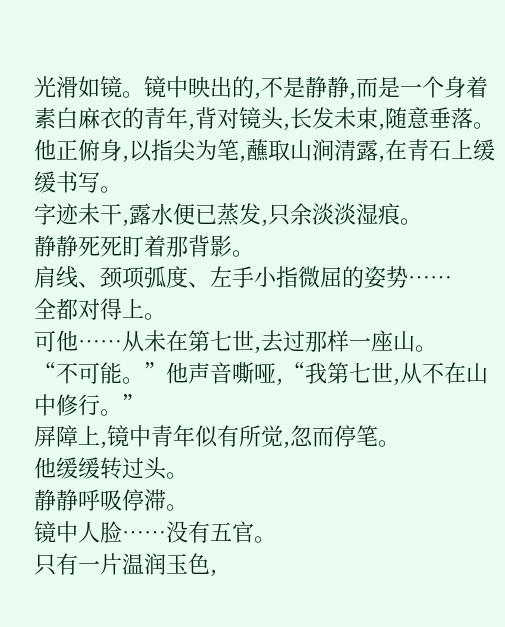光滑如镜。镜中映出的,不是静静,而是一个身着素白麻衣的青年,背对镜头,长发未束,随意垂落。他正俯身,以指尖为笔,蘸取山涧清露,在青石上缓缓书写。
字迹未干,露水便已蒸发,只余淡淡湿痕。
静静死死盯着那背影。
肩线、颈项弧度、左手小指微屈的姿势……
全都对得上。
可他……从未在第七世,去过那样一座山。
“不可能。”他声音嘶哑,“我第七世,从不在山中修行。”
屏障上,镜中青年似有所觉,忽而停笔。
他缓缓转过头。
静静呼吸停滞。
镜中人脸……没有五官。
只有一片温润玉色,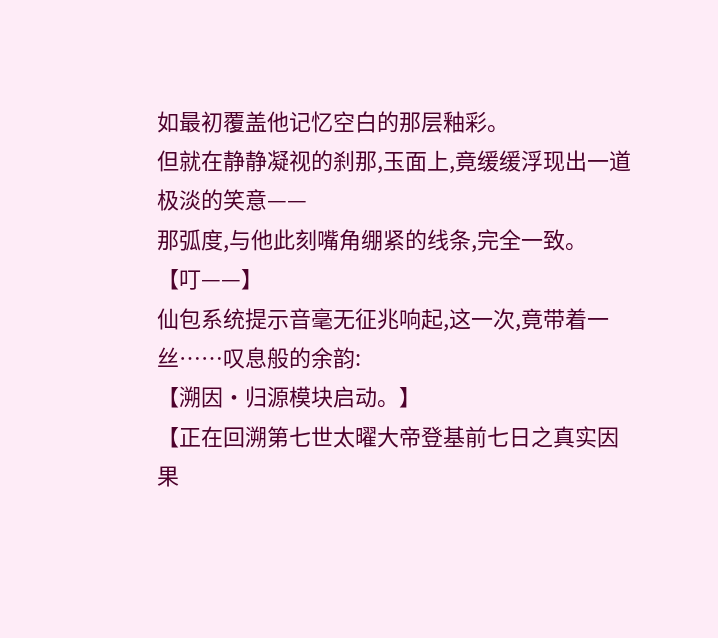如最初覆盖他记忆空白的那层釉彩。
但就在静静凝视的刹那,玉面上,竟缓缓浮现出一道极淡的笑意——
那弧度,与他此刻嘴角绷紧的线条,完全一致。
【叮——】
仙包系统提示音毫无征兆响起,这一次,竟带着一丝……叹息般的余韵:
【溯因·归源模块启动。】
【正在回溯第七世太曜大帝登基前七日之真实因果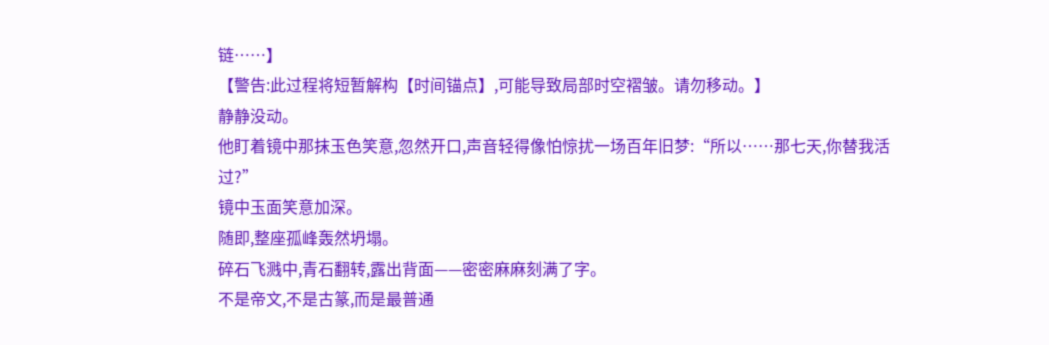链……】
【警告:此过程将短暂解构【时间锚点】,可能导致局部时空褶皱。请勿移动。】
静静没动。
他盯着镜中那抹玉色笑意,忽然开口,声音轻得像怕惊扰一场百年旧梦:“所以……那七天,你替我活过?”
镜中玉面笑意加深。
随即,整座孤峰轰然坍塌。
碎石飞溅中,青石翻转,露出背面——密密麻麻刻满了字。
不是帝文,不是古篆,而是最普通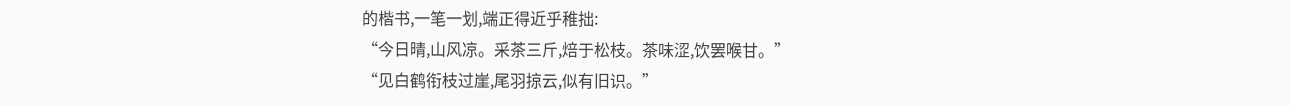的楷书,一笔一划,端正得近乎稚拙:
“今日晴,山风凉。采茶三斤,焙于松枝。茶味涩,饮罢喉甘。”
“见白鹤衔枝过崖,尾羽掠云,似有旧识。”